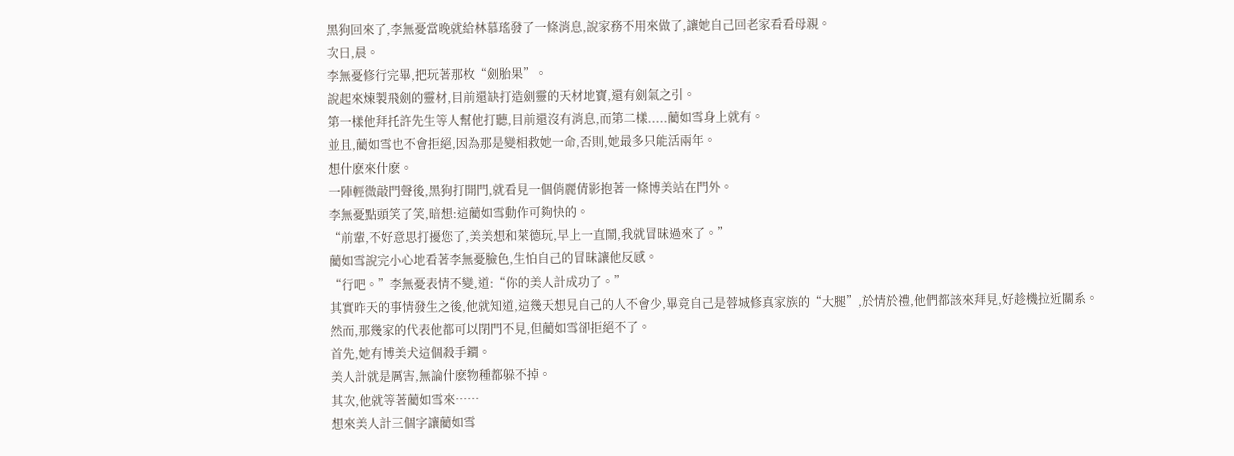黑狗回來了,李無憂當晚就給林慕瑤發了一條消息,說家務不用來做了,讓她自己回老家看看母親。
次日,晨。
李無憂修行完畢,把玩著那枚“劍胎果”。
說起來煉製飛劍的靈材,目前還缺打造劍靈的天材地寶,還有劍氣之引。
第一樣他拜托許先生等人幫他打聽,目前還沒有消息,而第二樣.....藺如雪身上就有。
並且,藺如雪也不會拒絕,因為那是變相救她一命,否則,她最多只能活兩年。
想什麽來什麽。
一陣輕微敲門聲後,黑狗打開門,就看見一個俏麗倩影抱著一條博美站在門外。
李無憂點頭笑了笑,暗想:這藺如雪動作可夠快的。
“前輩,不好意思打擾您了,美美想和萊德玩,早上一直鬧,我就冒昧過來了。”
藺如雪說完小心地看著李無憂臉色,生怕自己的冒昧讓他反感。
“行吧。”李無憂表情不變,道:“你的美人計成功了。”
其實昨天的事情發生之後,他就知道,這幾天想見自己的人不會少,畢竟自己是蓉城修真家族的“大腿”,於情於禮,他們都該來拜見,好趁機拉近關系。
然而,那幾家的代表他都可以閉門不見,但藺如雪卻拒絕不了。
首先,她有博美犬這個殺手鐧。
美人計就是厲害,無論什麽物種都躲不掉。
其次,他就等著藺如雪來……
想來美人計三個字讓藺如雪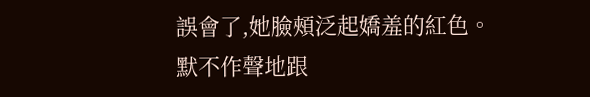誤會了,她臉頰泛起嬌羞的紅色。
默不作聲地跟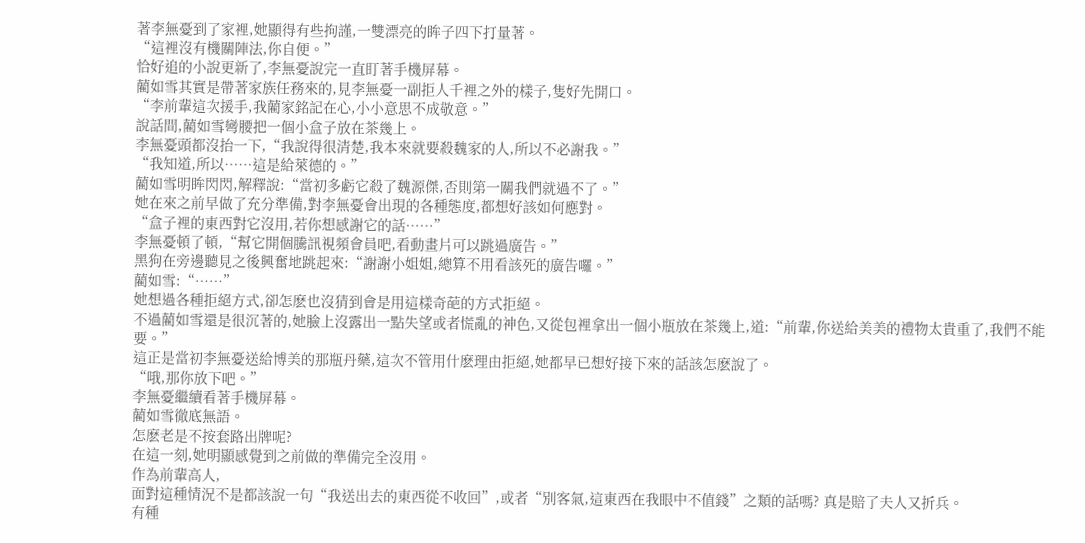著李無憂到了家裡,她顯得有些拘謹,一雙漂亮的眸子四下打量著。
“這裡沒有機關陣法,你自便。”
恰好追的小說更新了,李無憂說完一直盯著手機屏幕。
藺如雪其實是帶著家族任務來的,見李無憂一副拒人千裡之外的樣子,隻好先開口。
“李前輩這次援手,我藺家銘記在心,小小意思不成敬意。”
說話間,藺如雪彎腰把一個小盒子放在茶幾上。
李無憂頭都沒抬一下,“我說得很清楚,我本來就要殺魏家的人,所以不必謝我。”
“我知道,所以……這是給萊德的。”
藺如雪明眸閃閃,解釋說:“當初多虧它殺了魏源傑,否則第一關我們就過不了。”
她在來之前早做了充分準備,對李無憂會出現的各種態度,都想好該如何應對。
“盒子裡的東西對它沒用,若你想感謝它的話……”
李無憂頓了頓,“幫它開個騰訊視頻會員吧,看動畫片可以跳過廣告。”
黑狗在旁邊聽見之後興奮地跳起來:“謝謝小姐姐,總算不用看該死的廣告囉。”
藺如雪:“……”
她想過各種拒絕方式,卻怎麽也沒猜到會是用這樣奇葩的方式拒絕。
不過藺如雪還是很沉著的,她臉上沒露出一點失望或者慌亂的神色,又從包裡拿出一個小瓶放在茶幾上,道:“前輩,你送給美美的禮物太貴重了,我們不能要。”
這正是當初李無憂送給博美的那瓶丹藥,這次不管用什麽理由拒絕,她都早已想好接下來的話該怎麽說了。
“哦,那你放下吧。”
李無憂繼續看著手機屏幕。
藺如雪徹底無語。
怎麽老是不按套路出牌呢?
在這一刻,她明顯感覺到之前做的準備完全沒用。
作為前輩高人,
面對這種情況不是都該說一句“我送出去的東西從不收回”,或者“別客氣,這東西在我眼中不值錢”之類的話嗎? 真是賠了夫人又折兵。
有種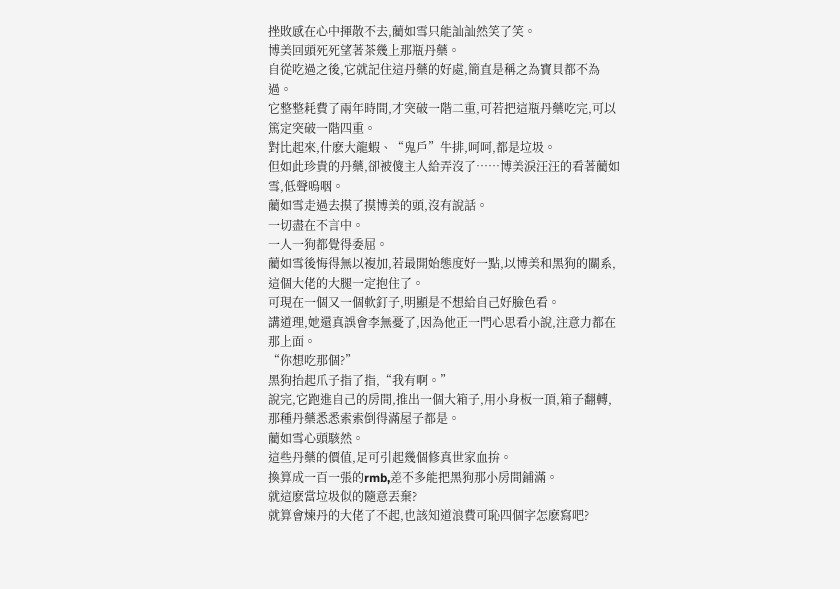挫敗感在心中揮散不去,藺如雪只能訕訕然笑了笑。
博美回頭死死望著茶幾上那瓶丹藥。
自從吃過之後,它就記住這丹藥的好處,簡直是稱之為寶貝都不為過。
它整整耗費了兩年時間,才突破一階二重,可若把這瓶丹藥吃完,可以篤定突破一階四重。
對比起來,什麽大龍蝦、“鬼戶”牛排,呵呵,都是垃圾。
但如此珍貴的丹藥,卻被傻主人給弄沒了……博美淚汪汪的看著藺如雪,低聲嗚咽。
藺如雪走過去摸了摸博美的頭,沒有說話。
一切盡在不言中。
一人一狗都覺得委屈。
藺如雪後悔得無以複加,若最開始態度好一點,以博美和黑狗的關系,這個大佬的大腿一定抱住了。
可現在一個又一個軟釘子,明顯是不想給自己好臉色看。
講道理,她還真誤會李無憂了,因為他正一門心思看小說,注意力都在那上面。
“你想吃那個?”
黑狗抬起爪子指了指,“我有啊。”
說完,它跑進自己的房間,推出一個大箱子,用小身板一頂,箱子翻轉,那種丹藥悉悉索索倒得滿屋子都是。
藺如雪心頭駭然。
這些丹藥的價值,足可引起幾個修真世家血拚。
換算成一百一張的rmb,差不多能把黑狗那小房間鋪滿。
就這麽當垃圾似的隨意丟棄?
就算會煉丹的大佬了不起,也該知道浪費可恥四個字怎麽寫吧?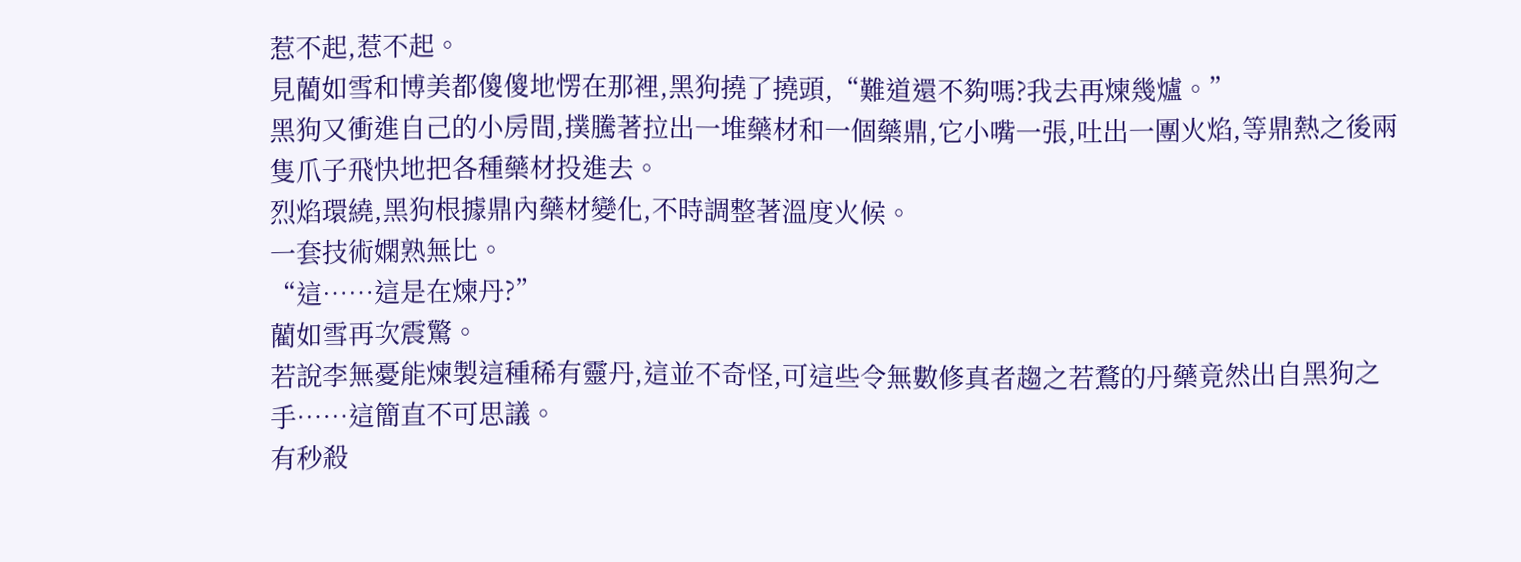惹不起,惹不起。
見藺如雪和博美都傻傻地愣在那裡,黑狗撓了撓頭,“難道還不夠嗎?我去再煉幾爐。”
黑狗又衝進自己的小房間,撲騰著拉出一堆藥材和一個藥鼎,它小嘴一張,吐出一團火焰,等鼎熱之後兩隻爪子飛快地把各種藥材投進去。
烈焰環繞,黑狗根據鼎內藥材變化,不時調整著溫度火候。
一套技術嫻熟無比。
“這……這是在煉丹?”
藺如雪再次震驚。
若說李無憂能煉製這種稀有靈丹,這並不奇怪,可這些令無數修真者趨之若鶩的丹藥竟然出自黑狗之手……這簡直不可思議。
有秒殺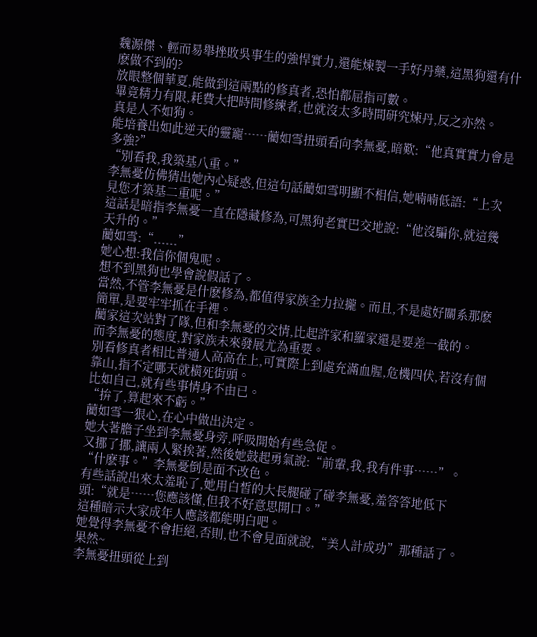魏源傑、輕而易舉挫敗吳事生的強悍實力,還能煉製一手好丹藥,這黑狗還有什麽做不到的?
放眼整個華夏,能做到這兩點的修真者,恐怕都屈指可數。
畢竟精力有限,耗費大把時間修練者,也就沒太多時間研究煉丹,反之亦然。
真是人不如狗。
能培養出如此逆天的靈寵……藺如雪扭頭看向李無憂,暗歎:“他真實實力會是多強?”
“別看我,我築基八重。”
李無憂仿佛猜出她內心疑惑,但這句話藺如雪明顯不相信,她喃喃低語:“上次見您才築基二重呢。”
這話是暗指李無憂一直在隱藏修為,可黑狗老實巴交地說:“他沒騙你,就這幾天升的。”
藺如雪:“......”
她心想:我信你個鬼呢。
想不到黑狗也學會說假話了。
當然,不管李無憂是什麽修為,都值得家族全力拉攏。而且,不是處好關系那麽簡單,是要牢牢抓在手裡。
藺家這次站對了隊,但和李無憂的交情,比起許家和羅家還是要差一截的。
而李無憂的態度,對家族未來發展尤為重要。
別看修真者相比普通人高高在上,可實際上到處充滿血腥,危機四伏,若沒有個靠山,指不定哪天就橫死街頭。
比如自己,就有些事情身不由已。
“拚了,算起來不虧。”
藺如雪一狠心,在心中做出決定。
她大著膽子坐到李無憂身旁,呼吸開始有些急促。
又挪了挪,讓兩人緊挨著,然後她鼓起勇氣說:“前輩,我,我有件事……”。
“什麽事。”李無憂倒是面不改色。
有些話說出來太羞恥了,她用白皙的大長腿碰了碰李無憂,羞答答地低下頭:“就是……您應該懂,但我不好意思開口。”
這種暗示大家成年人應該都能明白吧。
她覺得李無憂不會拒絕,否則,也不會見面就說,“美人計成功”那種話了。
果然~
李無憂扭頭從上到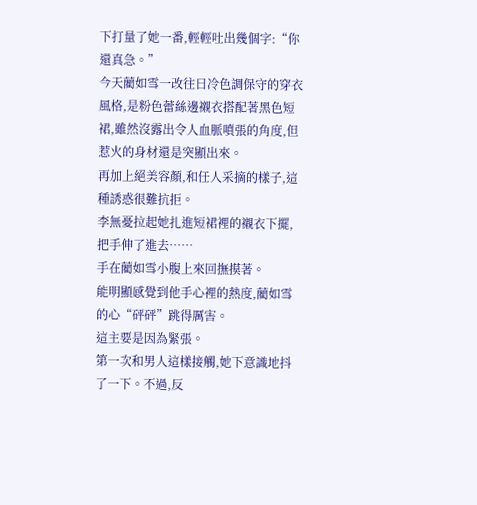下打量了她一番,輕輕吐出幾個字:“你還真急。”
今天藺如雪一改往日冷色調保守的穿衣風格,是粉色蕾絲邊襯衣搭配著黑色短裙,雖然沒露出令人血脈噴張的角度,但惹火的身材還是突顯出來。
再加上絕美容顏,和任人采摘的樣子,這種誘惑很難抗拒。
李無憂拉起她扎進短裙裡的襯衣下擺,把手伸了進去……
手在藺如雪小腹上來回撫摸著。
能明顯感覺到他手心裡的熱度,藺如雪的心“砰砰”跳得厲害。
這主要是因為緊張。
第一次和男人這樣接觸,她下意識地抖了一下。不過,反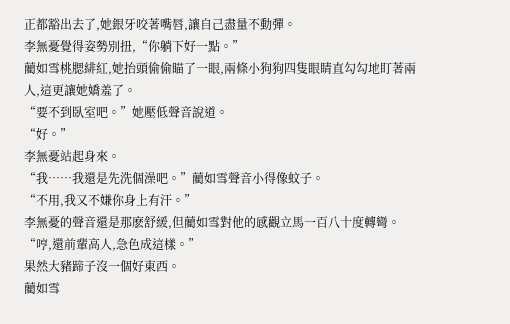正都豁出去了,她銀牙咬著嘴唇,讓自己盡量不動彈。
李無憂覺得姿勢別扭,“你躺下好一點。”
藺如雪桃腮緋紅,她抬頭偷偷瞄了一眼,兩條小狗狗四隻眼睛直勾勾地盯著兩人,這更讓她嬌羞了。
“要不到臥室吧。”她壓低聲音說道。
“好。”
李無憂站起身來。
“我……我還是先洗個澡吧。”藺如雪聲音小得像蚊子。
“不用,我又不嫌你身上有汗。”
李無憂的聲音還是那麽舒緩,但藺如雪對他的感觀立馬一百八十度轉彎。
“哼,還前輩高人,急色成這樣。”
果然大豬蹄子沒一個好東西。
藺如雪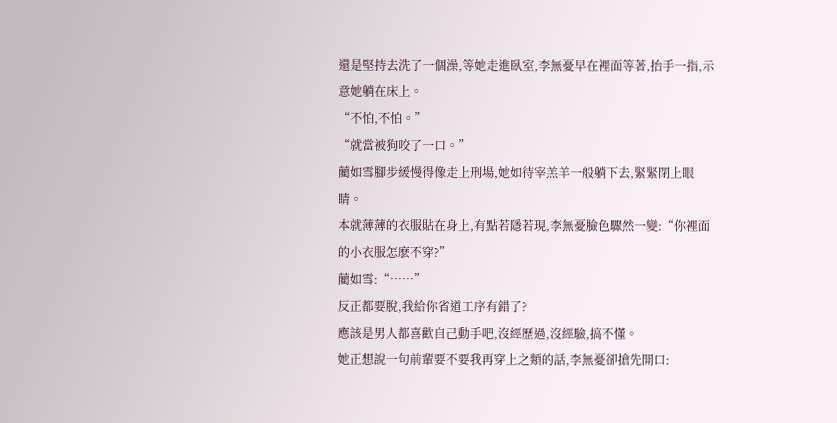還是堅持去洗了一個澡,等她走進臥室,李無憂早在裡面等著,抬手一指,示意她躺在床上。
“不怕,不怕。”
“就當被狗咬了一口。”
藺如雪腳步緩慢得像走上刑場,她如待宰羔羊一般躺下去,緊緊閉上眼睛。
本就薄薄的衣服貼在身上,有點若隱若現,李無憂臉色驟然一變:“你裡面的小衣服怎麽不穿?”
藺如雪:“……”
反正都要脫,我給你省道工序有錯了?
應該是男人都喜歡自己動手吧,沒經歷過,沒經驗,搞不懂。
她正想說一句前輩要不要我再穿上之類的話,李無憂卻搶先開口: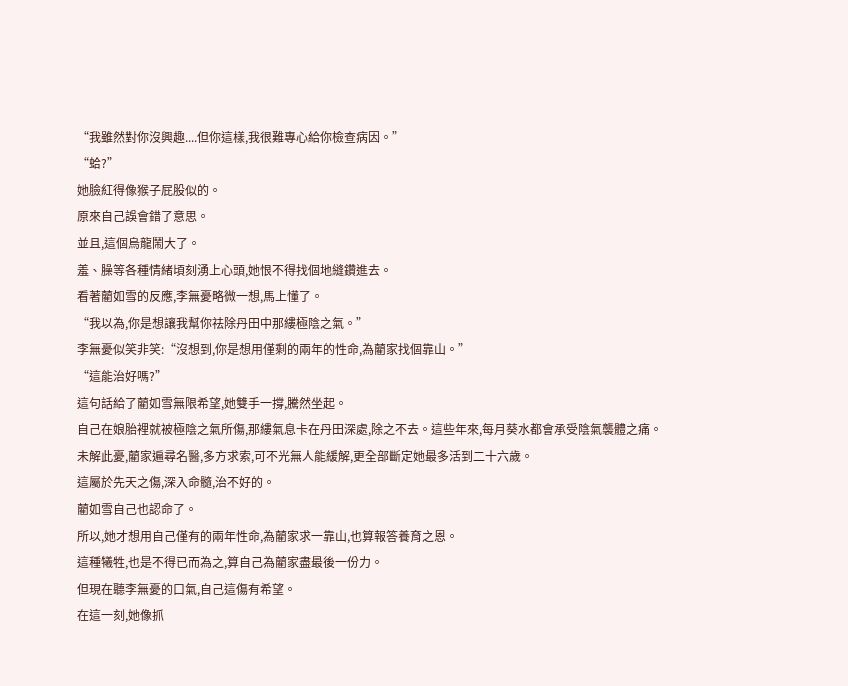“我雖然對你沒興趣....但你這樣,我很難專心給你檢查病因。”
“蛤?”
她臉紅得像猴子屁股似的。
原來自己誤會錯了意思。
並且,這個烏龍鬧大了。
羞、臊等各種情緒頃刻湧上心頭,她恨不得找個地縫鑽進去。
看著藺如雪的反應,李無憂略微一想,馬上懂了。
“我以為,你是想讓我幫你祛除丹田中那縷極陰之氣。”
李無憂似笑非笑:“沒想到,你是想用僅剩的兩年的性命,為藺家找個靠山。”
“這能治好嗎?”
這句話給了藺如雪無限希望,她雙手一撐,騰然坐起。
自己在娘胎裡就被極陰之氣所傷,那縷氣息卡在丹田深處,除之不去。這些年來,每月葵水都會承受陰氣襲體之痛。
未解此憂,藺家遍尋名醫,多方求索,可不光無人能緩解,更全部斷定她最多活到二十六歲。
這屬於先天之傷,深入命髓,治不好的。
藺如雪自己也認命了。
所以,她才想用自己僅有的兩年性命,為藺家求一靠山,也算報答養育之恩。
這種犧牲,也是不得已而為之,算自己為藺家盡最後一份力。
但現在聽李無憂的口氣,自己這傷有希望。
在這一刻,她像抓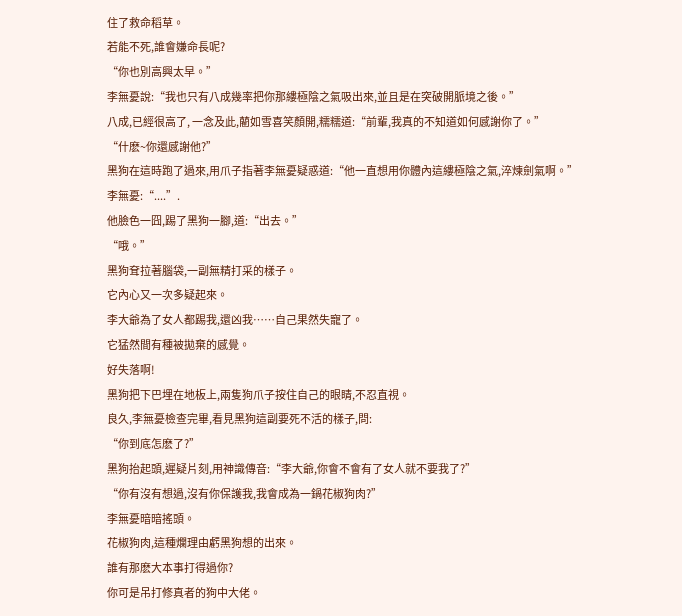住了救命稻草。
若能不死,誰會嫌命長呢?
“你也別高興太早。”
李無憂說:“我也只有八成幾率把你那縷極陰之氣吸出來,並且是在突破開脈境之後。”
八成,已經很高了, 一念及此,藺如雪喜笑顏開,糯糯道:“前輩,我真的不知道如何感謝你了。”
“什麽~你還感謝他?”
黑狗在這時跑了過來,用爪子指著李無憂疑惑道:“他一直想用你體內這縷極陰之氣,淬煉劍氣啊。”
李無憂:“....”.
他臉色一囧,踢了黑狗一腳,道:“出去。”
“哦。”
黑狗耷拉著腦袋,一副無精打采的樣子。
它內心又一次多疑起來。
李大爺為了女人都踢我,還凶我……自己果然失寵了。
它猛然間有種被拋棄的感覺。
好失落啊!
黑狗把下巴埋在地板上,兩隻狗爪子按住自己的眼睛,不忍直視。
良久,李無憂檢查完畢,看見黑狗這副要死不活的樣子,問:
“你到底怎麽了?”
黑狗抬起頭,遲疑片刻,用神識傳音:“李大爺,你會不會有了女人就不要我了?”
“你有沒有想過,沒有你保護我,我會成為一鍋花椒狗肉?”
李無憂暗暗搖頭。
花椒狗肉,這種爛理由虧黑狗想的出來。
誰有那麽大本事打得過你?
你可是吊打修真者的狗中大佬。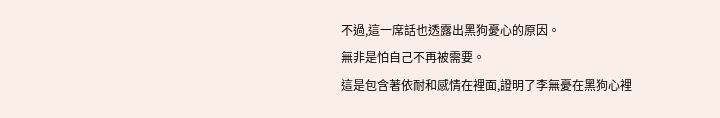不過,這一席話也透露出黑狗憂心的原因。
無非是怕自己不再被需要。
這是包含著依耐和感情在裡面,證明了李無憂在黑狗心裡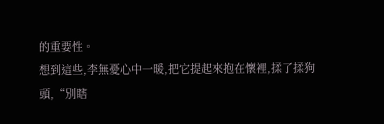的重要性。
想到這些,李無憂心中一暖,把它提起來抱在懷裡,揉了揉狗頭,“別瞎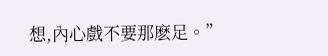想,內心戲不要那麽足。”